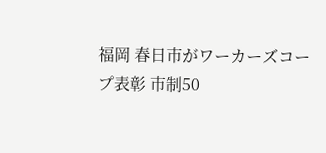福岡 春日市がワーカーズコープ表彰 市制50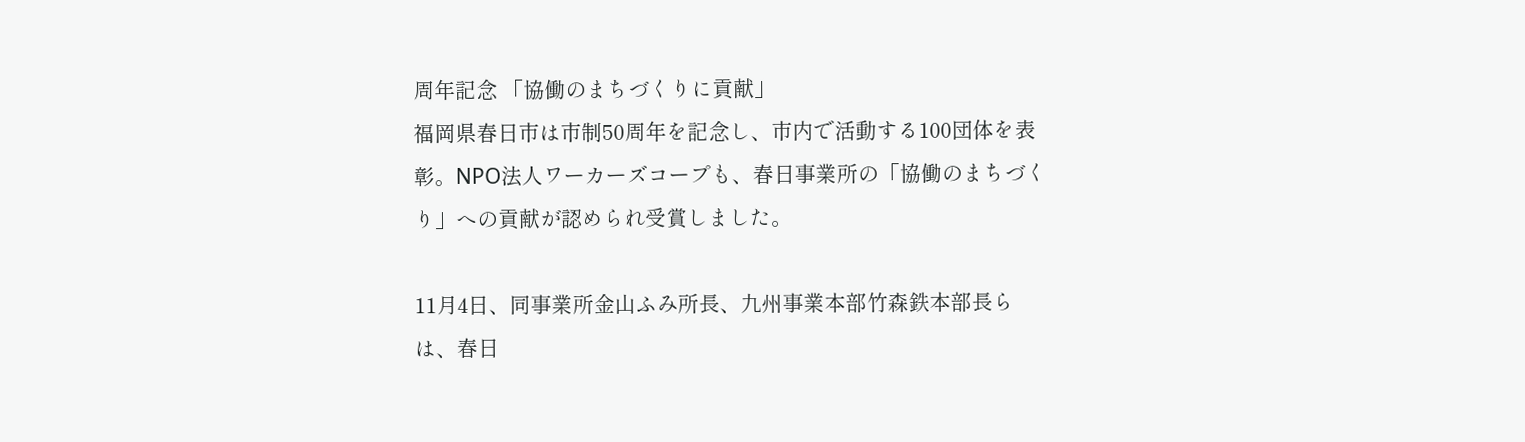周年記念 「協働のまちづくりに貢献」
福岡県春日市は市制50周年を記念し、市内で活動する100団体を表彰。NPO法人ワーカーズコープも、春日事業所の「協働のまちづくり」への貢献が認められ受賞しました。

11月4日、同事業所金山ふみ所長、九州事業本部竹森鉄本部長らは、春日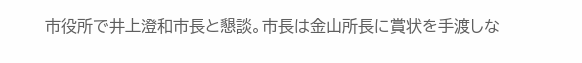市役所で井上澄和市長と懇談。市長は金山所長に賞状を手渡しな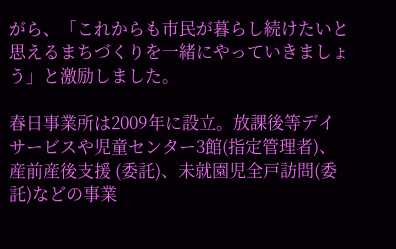がら、「これからも市民が暮らし続けたいと思えるまちづくりを一緒にやっていきましょう」と激励しました。

春日事業所は2009年に設立。放課後等デイサービスや児童センター3館(指定管理者)、産前産後支援 (委託)、未就園児全戸訪問(委託)などの事業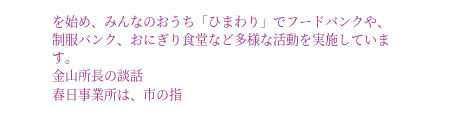を始め、みんなのおうち「ひまわり」でフードバンクや、制服バンク、おにぎり食堂など多様な活動を実施しています。
金山所長の談話
春日事業所は、市の指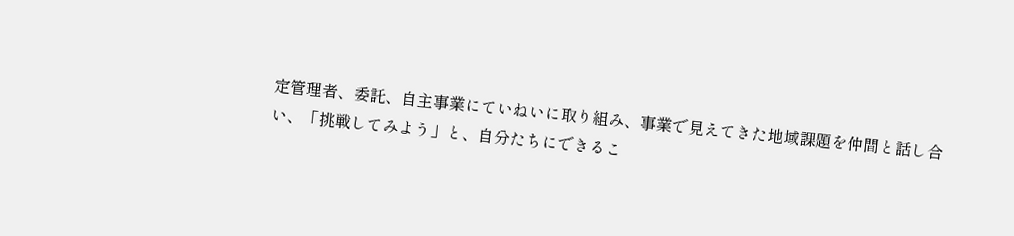定管理者、委託、自主事業にていねいに取り組み、事業で見えてきた地域課題を仲間と話し合い、「挑戦してみよう」と、自分たちにできるこ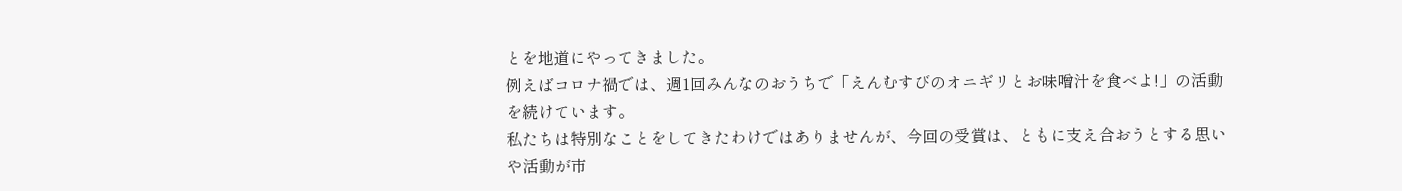とを地道にやってきました。
例えばコロナ禍では、週1回みんなのおうちで「えんむすびのオニギリとお味噌汁を食べよ!」の活動を続けています。
私たちは特別なことをしてきたわけではありませんが、今回の受賞は、ともに支え合おうとする思いや活動が市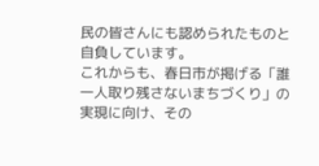民の皆さんにも認められたものと自負しています。
これからも、春日市が掲げる「誰一人取り残さないまちづくり」の実現に向け、その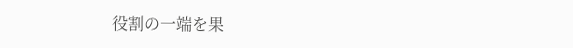役割の一端を果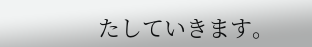たしていきます。